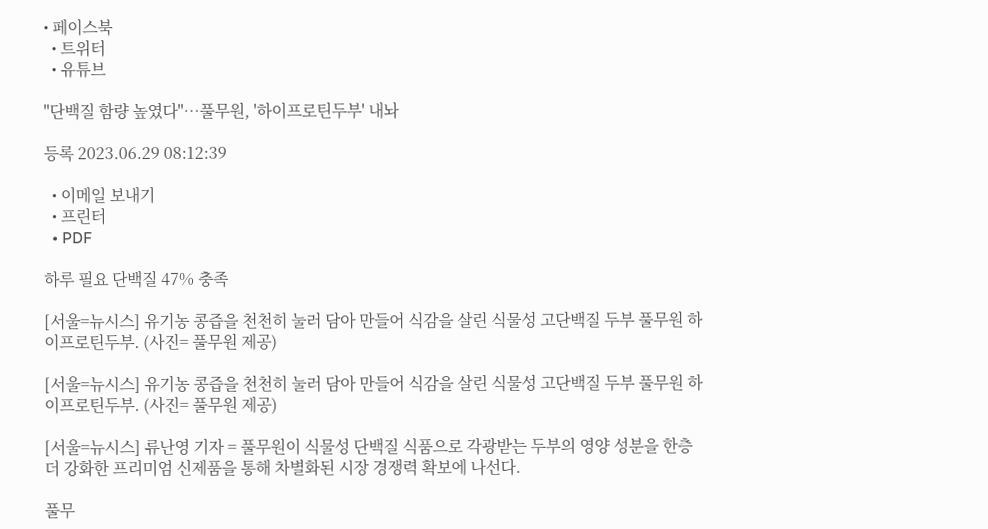• 페이스북
  • 트위터
  • 유튜브

"단백질 함량 높였다"…풀무원, '하이프로틴두부' 내놔

등록 2023.06.29 08:12:39

  • 이메일 보내기
  • 프린터
  • PDF

하루 필요 단백질 47% 충족

[서울=뉴시스] 유기농 콩즙을 천천히 눌러 담아 만들어 식감을 살린 식물성 고단백질 두부 풀무원 하이프로틴두부. (사진= 풀무원 제공)

[서울=뉴시스] 유기농 콩즙을 천천히 눌러 담아 만들어 식감을 살린 식물성 고단백질 두부 풀무원 하이프로틴두부. (사진= 풀무원 제공)

[서울=뉴시스] 류난영 기자 = 풀무원이 식물성 단백질 식품으로 각광받는 두부의 영양 성분을 한층 더 강화한 프리미엄 신제품을 통해 차별화된 시장 경쟁력 확보에 나선다.

풀무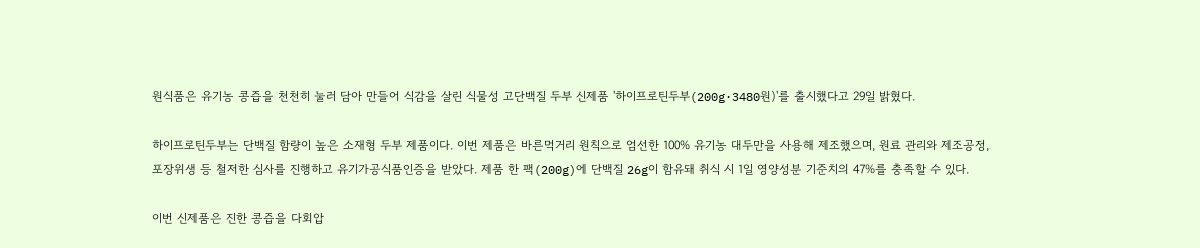원식품은 유기농 콩즙을 천천히 눌러 담아 만들어 식감을 살린 식물성 고단백질 두부 신제품 '하이프로틴두부(200g·3480원)'를 출시했다고 29일 밝혔다.

하이프로틴두부는 단백질 함량이 높은 소재형 두부 제품이다. 이번 제품은 바른먹거리 원칙으로 엄선한 100% 유기농 대두만을 사용해 제조했으며, 원료 관리와 제조공정, 포장위생 등 철저한 심사를 진행하고 유기가공식품인증을 받았다. 제품 한 팩(200g)에 단백질 26g이 함유돼 취식 시 1일 영양성분 기준치의 47%를 충족할 수 있다.

이번 신제품은 진한 콩즙을 다회압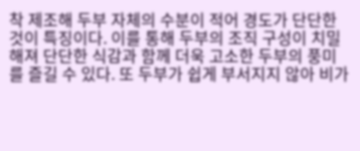착 제조해 두부 자체의 수분이 적어 경도가 단단한 것이 특징이다. 이를 통해 두부의 조직 구성이 치밀해져 단단한 식감과 함께 더욱 고소한 두부의 풍미를 즐길 수 있다. 또 두부가 쉽게 부서지지 않아 비가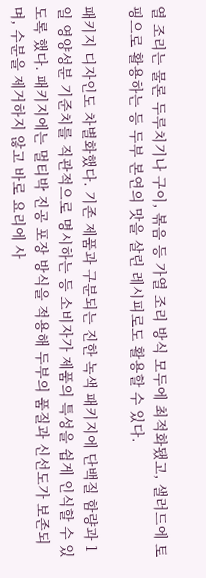열 조리는 물론 두루치기나 구이, 볶음 등 가열 조리 방식 모두에 최적화됐고, 샐러드에 토핑으로 활용하는 등 두부 본연의 맛을 살린 레시피로도 활용할 수 있다.

패키지 디자인도 차별화했다. 기존 제품과 구분되는 진한 녹색 패키지에 단백질 함량과 1일 영양성분 기준치를 직관적으로 명시하는 등 소비자가 제품의 특성을 쉽게 인식할 수 있도록 했다. 패키지에는 멀티박 진공 포장 방식을 적용해 두부의 품질과 신선도가 보존되며, 수분을 제거하지 않고 바로 요리에 사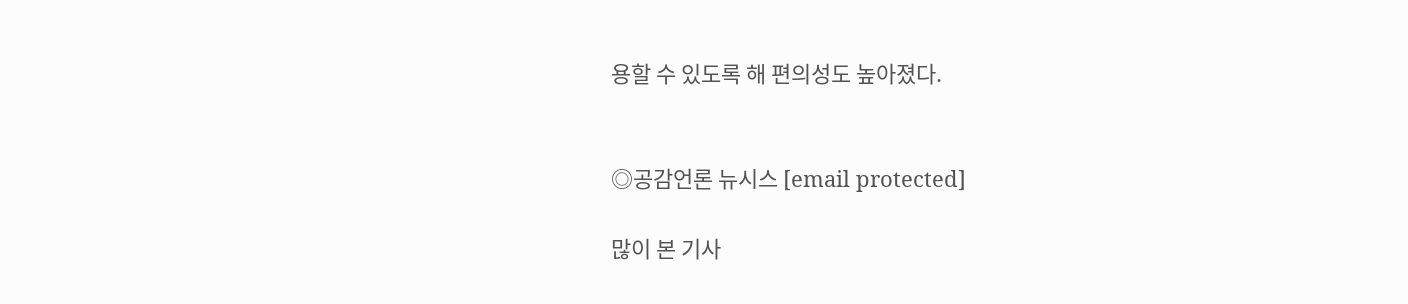용할 수 있도록 해 편의성도 높아졌다.


◎공감언론 뉴시스 [email protected]

많이 본 기사